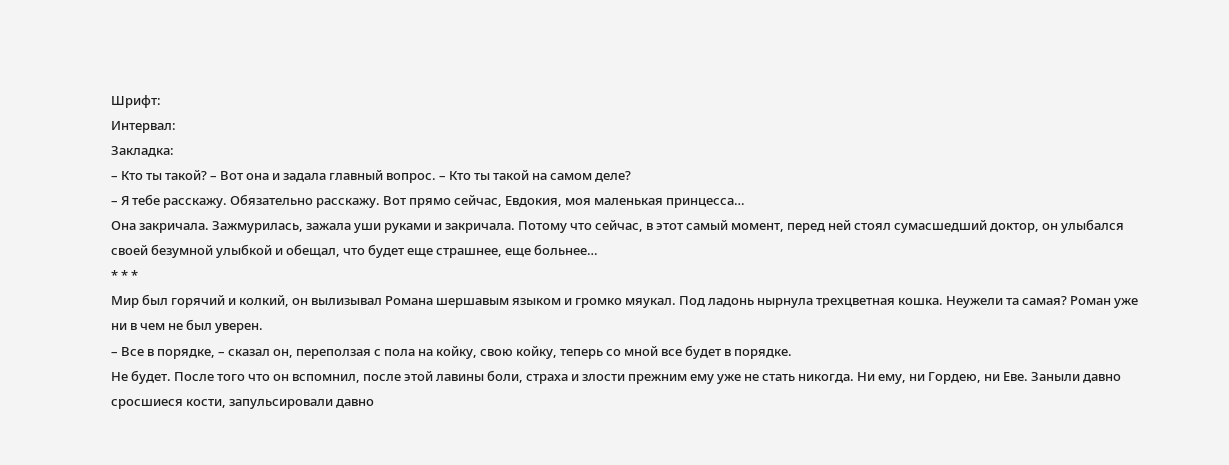Шрифт:
Интервал:
Закладка:
– Кто ты такой? – Вот она и задала главный вопрос. – Кто ты такой на самом деле?
– Я тебе расскажу. Обязательно расскажу. Вот прямо сейчас, Евдокия, моя маленькая принцесса…
Она закричала. Зажмурилась, зажала уши руками и закричала. Потому что сейчас, в этот самый момент, перед ней стоял сумасшедший доктор, он улыбался своей безумной улыбкой и обещал, что будет еще страшнее, еще больнее…
* * *
Мир был горячий и колкий, он вылизывал Романа шершавым языком и громко мяукал. Под ладонь нырнула трехцветная кошка. Неужели та самая? Роман уже ни в чем не был уверен.
– Все в порядке, – сказал он, переползая с пола на койку, свою койку, теперь со мной все будет в порядке.
Не будет. После того что он вспомнил, после этой лавины боли, страха и злости прежним ему уже не стать никогда. Ни ему, ни Гордею, ни Еве. Заныли давно сросшиеся кости, запульсировали давно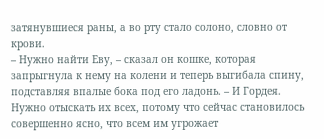затянувшиеся раны, а во рту стало солоно, словно от крови.
– Нужно найти Еву, – сказал он кошке, которая запрыгнула к нему на колени и теперь выгибала спину, подставляя впалые бока под его ладонь. – И Гордея.
Нужно отыскать их всех, потому что сейчас становилось совершенно ясно, что всем им угрожает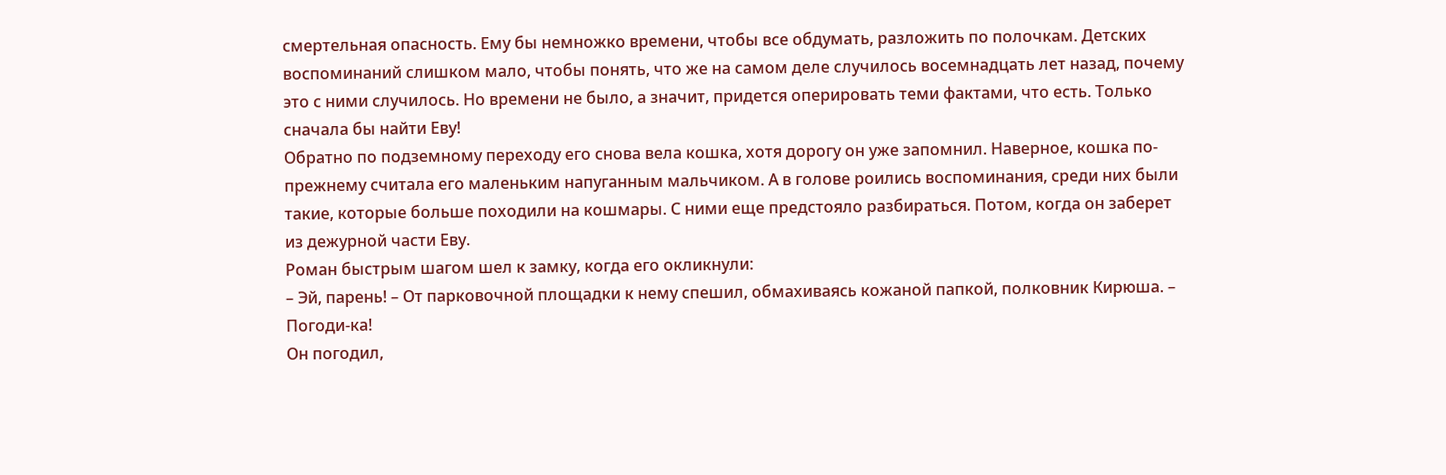смертельная опасность. Ему бы немножко времени, чтобы все обдумать, разложить по полочкам. Детских воспоминаний слишком мало, чтобы понять, что же на самом деле случилось восемнадцать лет назад, почему это с ними случилось. Но времени не было, а значит, придется оперировать теми фактами, что есть. Только сначала бы найти Еву!
Обратно по подземному переходу его снова вела кошка, хотя дорогу он уже запомнил. Наверное, кошка по-прежнему считала его маленьким напуганным мальчиком. А в голове роились воспоминания, среди них были такие, которые больше походили на кошмары. С ними еще предстояло разбираться. Потом, когда он заберет из дежурной части Еву.
Роман быстрым шагом шел к замку, когда его окликнули:
– Эй, парень! – От парковочной площадки к нему спешил, обмахиваясь кожаной папкой, полковник Кирюша. – Погоди-ка!
Он погодил,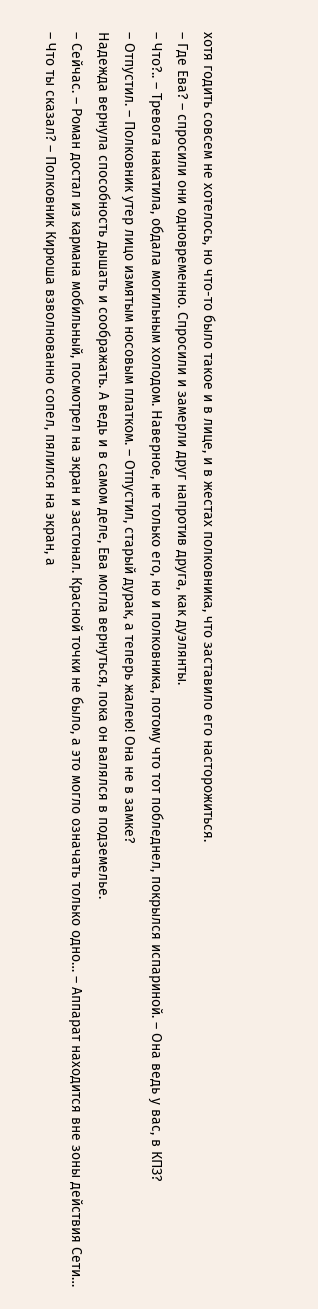хотя годить совсем не хотелось, но что-то было такое и в лице, и в жестах полковника, что заставило его насторожиться.
– Где Ева? – спросили они одновременно. Спросили и замерли друг напротив друга, как дуэлянты.
– Что?.. – Тревога накатила, обдала могильным холодом. Наверное, не только его, но и полковника, потому что тот побледнел, покрылся испариной. – Она ведь у вас, в КПЗ?
– Отпустил. – Полковник утер лицо измятым носовым платком. – Отпустил, старый дурак, а теперь жалею! Она не в замке?
Надежда вернула способность дышать и соображать. А ведь и в самом деле, Ева могла вернуться, пока он валялся в подземелье.
– Сейчас. – Роман достал из кармана мобильный, посмотрел на экран и застонал. Красной точки не было, а это могло означать только одно… – Аппарат находится вне зоны действия Сети…
– Что ты сказал? – Полковник Кирюша взволнованно сопел, пялился на экран, а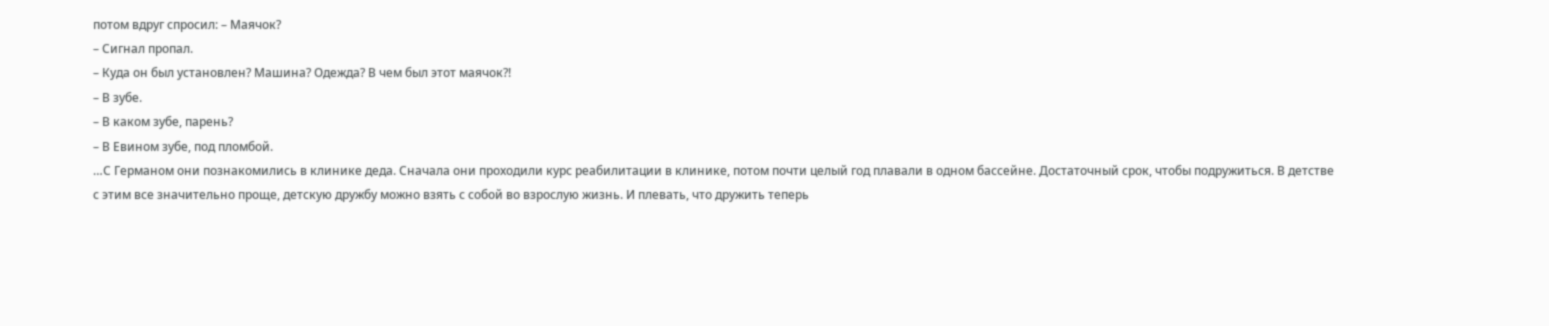потом вдруг спросил: – Маячок?
– Сигнал пропал.
– Куда он был установлен? Машина? Одежда? В чем был этот маячок?!
– В зубе.
– В каком зубе, парень?
– В Евином зубе, под пломбой.
…С Германом они познакомились в клинике деда. Сначала они проходили курс реабилитации в клинике, потом почти целый год плавали в одном бассейне. Достаточный срок, чтобы подружиться. В детстве с этим все значительно проще, детскую дружбу можно взять с собой во взрослую жизнь. И плевать, что дружить теперь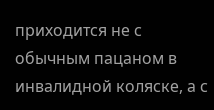приходится не с обычным пацаном в инвалидной коляске, а с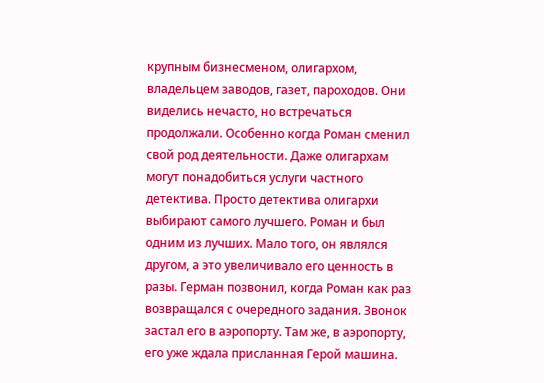крупным бизнесменом, олигархом, владельцем заводов, газет, пароходов. Они виделись нечасто, но встречаться продолжали. Особенно когда Роман сменил свой род деятельности. Даже олигархам могут понадобиться услуги частного детектива. Просто детектива олигархи выбирают самого лучшего. Роман и был одним из лучших. Мало того, он являлся другом, а это увеличивало его ценность в разы. Герман позвонил, когда Роман как раз возвращался с очередного задания. Звонок застал его в аэропорту. Там же, в аэропорту, его уже ждала присланная Герой машина.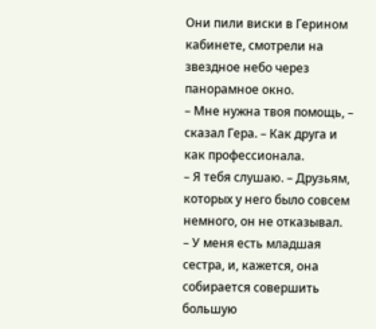Они пили виски в Герином кабинете, смотрели на звездное небо через панорамное окно.
– Мне нужна твоя помощь, – сказал Гера. – Как друга и как профессионала.
– Я тебя слушаю. – Друзьям, которых у него было совсем немного, он не отказывал.
– У меня есть младшая сестра, и, кажется, она собирается совершить большую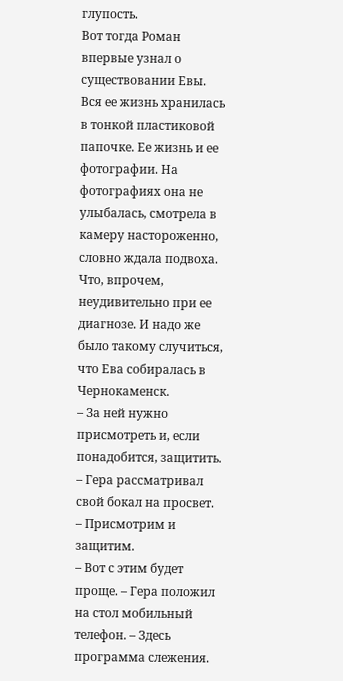глупость.
Вот тогда Роман впервые узнал о существовании Евы. Вся ее жизнь хранилась в тонкой пластиковой папочке. Ее жизнь и ее фотографии. На фотографиях она не улыбалась, смотрела в камеру настороженно, словно ждала подвоха. Что, впрочем, неудивительно при ее диагнозе. И надо же было такому случиться, что Ева собиралась в Чернокаменск.
– За ней нужно присмотреть и, если понадобится, защитить. – Гера рассматривал свой бокал на просвет.
– Присмотрим и защитим.
– Вот с этим будет проще. – Гера положил на стол мобильный телефон. – Здесь программа слежения.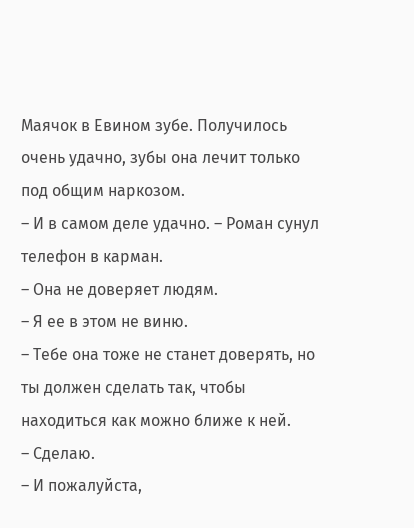Маячок в Евином зубе. Получилось очень удачно, зубы она лечит только под общим наркозом.
– И в самом деле удачно. – Роман сунул телефон в карман.
– Она не доверяет людям.
– Я ее в этом не виню.
– Тебе она тоже не станет доверять, но ты должен сделать так, чтобы находиться как можно ближе к ней.
– Сделаю.
– И пожалуйста,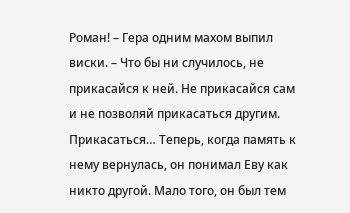Роман! – Гера одним махом выпил виски. – Что бы ни случилось, не прикасайся к ней. Не прикасайся сам и не позволяй прикасаться другим.
Прикасаться… Теперь, когда память к нему вернулась, он понимал Еву как никто другой. Мало того, он был тем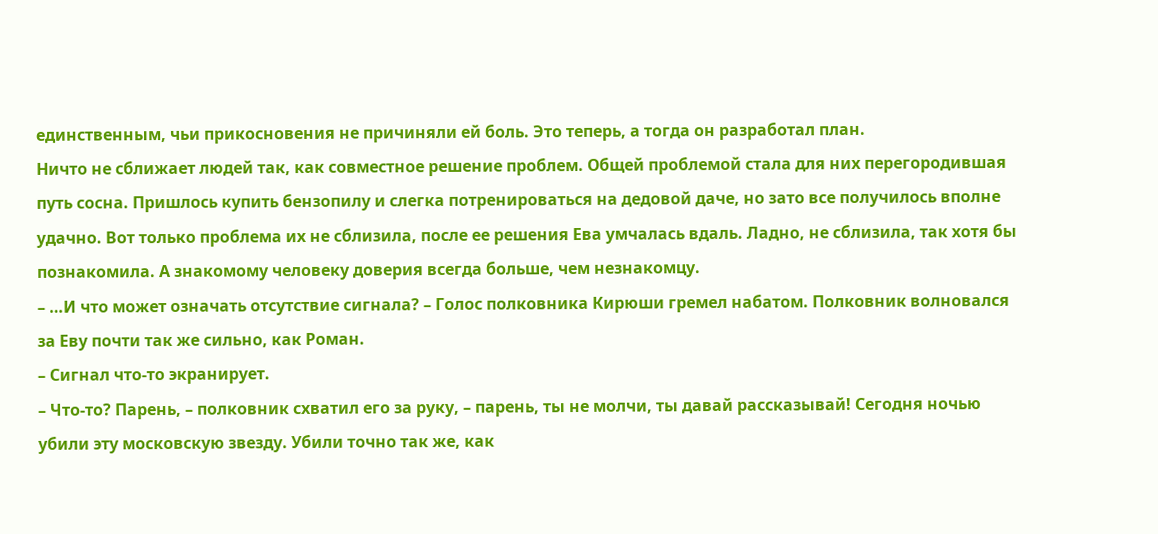единственным, чьи прикосновения не причиняли ей боль. Это теперь, а тогда он разработал план.
Ничто не сближает людей так, как совместное решение проблем. Общей проблемой стала для них перегородившая путь сосна. Пришлось купить бензопилу и слегка потренироваться на дедовой даче, но зато все получилось вполне удачно. Вот только проблема их не сблизила, после ее решения Ева умчалась вдаль. Ладно, не сблизила, так хотя бы познакомила. А знакомому человеку доверия всегда больше, чем незнакомцу.
– …И что может означать отсутствие сигнала? – Голос полковника Кирюши гремел набатом. Полковник волновался за Еву почти так же сильно, как Роман.
– Сигнал что-то экранирует.
– Что-то? Парень, – полковник схватил его за руку, – парень, ты не молчи, ты давай рассказывай! Сегодня ночью убили эту московскую звезду. Убили точно так же, как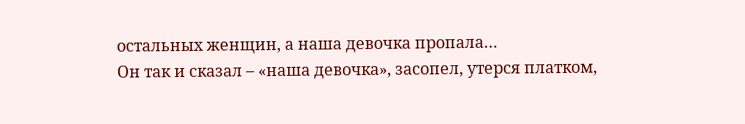остальных женщин, а наша девочка пропала…
Он так и сказал – «наша девочка», засопел, утерся платком,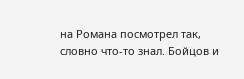на Романа посмотрел так, словно что-то знал. Бойцов и